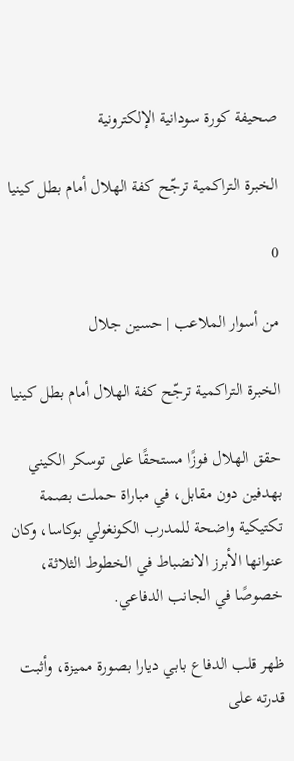صحيفة كورة سودانية الإلكترونية

الخبرة التراكمية ترجّح كفة الهلال أمام بطل كينيا

0

من أسوار الملاعب | حسين جلال

الخبرة التراكمية ترجّح كفة الهلال أمام بطل كينيا

حقق الهلال فوزًا مستحقًا على توسكر الكيني بهدفين دون مقابل، في مباراة حملت بصمة تكتيكية واضحة للمدرب الكونغولي بوكاسا، وكان عنوانها الأبرز الانضباط في الخطوط الثلاثة، خصوصًا في الجانب الدفاعي.

ظهر قلب الدفاع بابي ديارا بصورة مميزة، وأثبت قدرته على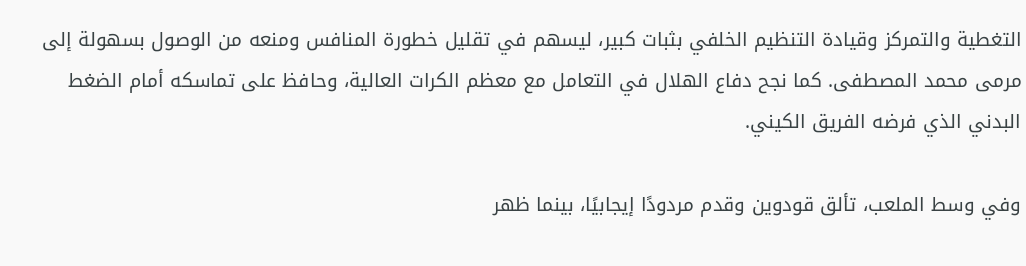التغطية والتمركز وقيادة التنظيم الخلفي بثبات كبير، ليسهم في تقليل خطورة المنافس ومنعه من الوصول بسهولة إلى مرمى محمد المصطفى. كما نجح دفاع الهلال في التعامل مع معظم الكرات العالية، وحافظ على تماسكه أمام الضغط البدني الذي فرضه الفريق الكيني.

وفي وسط الملعب، تألق قودوين وقدم مردودًا إيجابيًا، بينما ظهر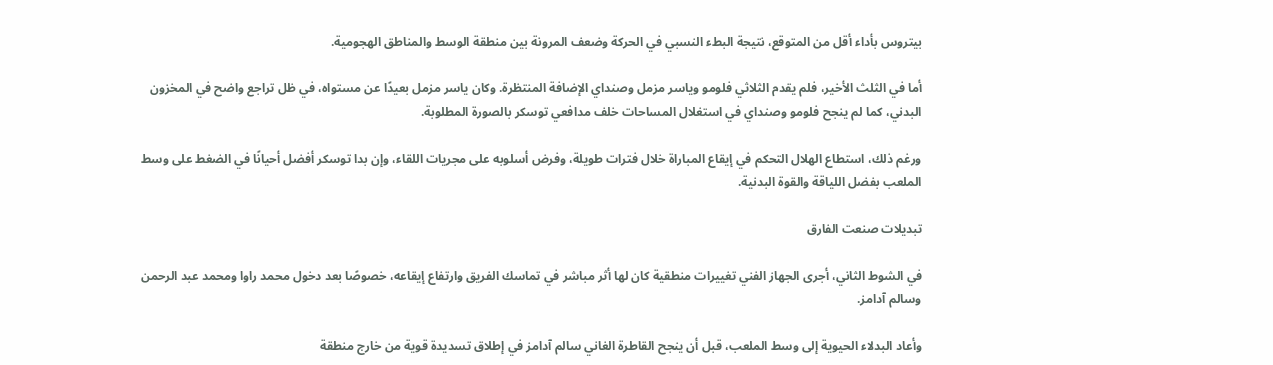بيتروس بأداء أقل من المتوقع، نتيجة البطء النسبي في الحركة وضعف المرونة بين منطقة الوسط والمناطق الهجومية.

أما في الثلث الأخير، فلم يقدم الثلاثي فلومو وياسر مزمل وصنداي الإضافة المنتظرة. وكان ياسر مزمل بعيدًا عن مستواه، في ظل تراجع واضح في المخزون البدني، كما لم ينجح فلومو وصنداي في استغلال المساحات خلف مدافعي توسكر بالصورة المطلوبة.

ورغم ذلك، استطاع الهلال التحكم في إيقاع المباراة خلال فترات طويلة، وفرض أسلوبه على مجريات اللقاء، وإن بدا توسكر أفضل أحيانًا في الضغط على وسط الملعب بفضل اللياقة والقوة البدنية.

تبديلات صنعت الفارق

في الشوط الثاني، أجرى الجهاز الفني تغييرات منطقية كان لها أثر مباشر في تماسك الفريق وارتفاع إيقاعه، خصوصًا بعد دخول محمد راوا ومحمد عبد الرحمن وسالم آدامز.

وأعاد البدلاء الحيوية إلى وسط الملعب، قبل أن ينجح القاطرة الغاني سالم آدامز في إطلاق تسديدة قوية من خارج منطقة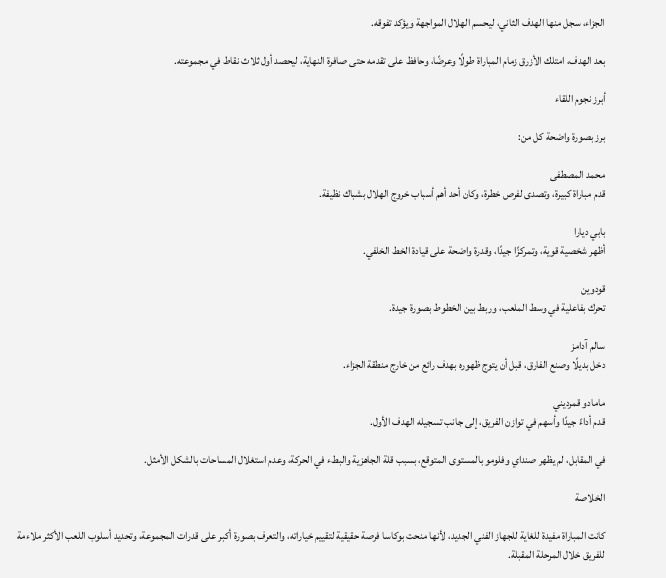الجزاء، سجل منها الهدف الثاني، ليحسم الهلال المواجهة ويؤكد تفوقه.

بعد الهدف، امتلك الأزرق زمام المباراة طولًا وعرضًا، وحافظ على تقدمه حتى صافرة النهاية، ليحصد أول ثلاث نقاط في مجموعته.

أبرز نجوم اللقاء

برز بصورة واضحة كل من:

محمد المصطفى
قدم مباراة كبيرة، وتصدى لفرص خطرة، وكان أحد أهم أسباب خروج الهلال بشباك نظيفة.

بابي ديارا
أظهر شخصية قوية، وتمركزًا جيدًا، وقدرة واضحة على قيادة الخط الخلفي.

قودوين
تحرك بفاعلية في وسط الملعب، وربط بين الخطوط بصورة جيدة.

سالم آدامز
دخل بديلًا وصنع الفارق، قبل أن يتوج ظهوره بهدف رائع من خارج منطقة الجزاء.

مامادو قمرديني
قدم أداءً جيدًا وأسهم في توازن الفريق، إلى جانب تسجيله الهدف الأول.

في المقابل، لم يظهر صنداي وفلومو بالمستوى المتوقع، بسبب قلة الجاهزية والبطء في الحركة، وعدم استغلال المساحات بالشكل الأمثل.

الخلاصة

كانت المباراة مفيدة للغاية للجهاز الفني الجديد، لأنها منحت بوكاسا فرصة حقيقية لتقييم خياراته، والتعرف بصورة أكبر على قدرات المجموعة، وتحديد أسلوب اللعب الأكثر ملاءمة للفريق خلال المرحلة المقبلة.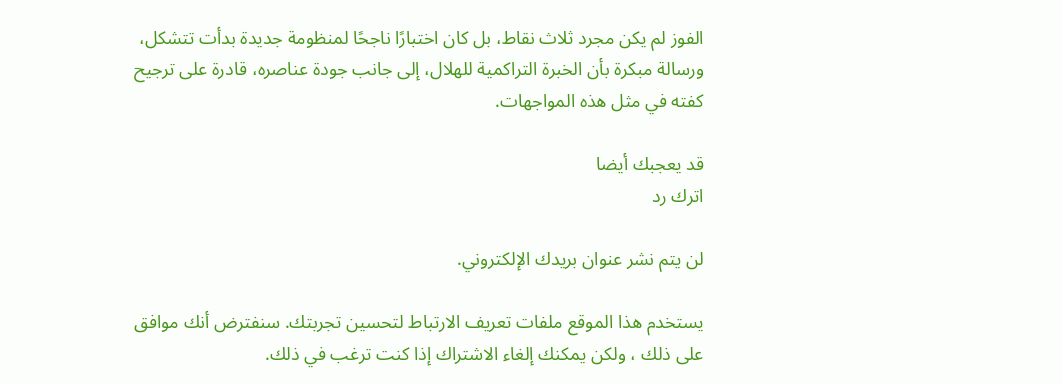الفوز لم يكن مجرد ثلاث نقاط، بل كان اختبارًا ناجحًا لمنظومة جديدة بدأت تتشكل، ورسالة مبكرة بأن الخبرة التراكمية للهلال، إلى جانب جودة عناصره، قادرة على ترجيح كفته في مثل هذه المواجهات.

قد يعجبك أيضا
اترك رد

لن يتم نشر عنوان بريدك الإلكتروني.

يستخدم هذا الموقع ملفات تعريف الارتباط لتحسين تجربتك. سنفترض أنك موافق على ذلك ، ولكن يمكنك إلغاء الاشتراك إذا كنت ترغب في ذلك.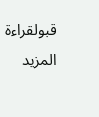قبولقراءة المزيد